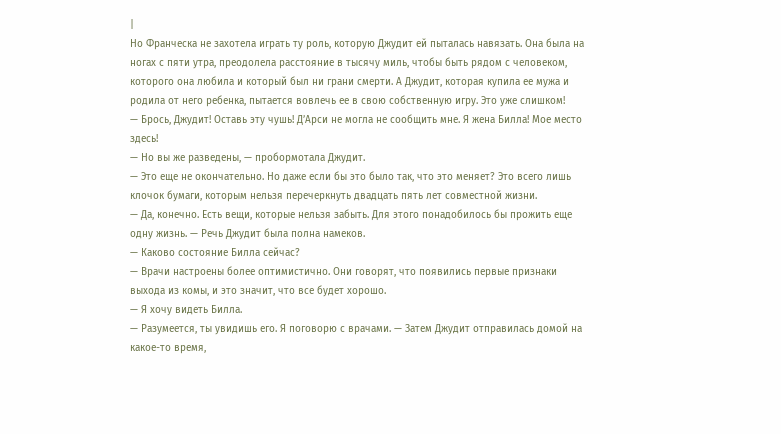|
Но Франческа не захотела играть ту роль, которую Джудит ей пыталась навязать. Она была на ногах с пяти утра, преодолела расстояние в тысячу миль, чтобы быть рядом с человеком, которого она любила и который был ни грани смерти. А Джудит, которая купила ее мужа и родила от него ребенка, пытается вовлечь ее в свою собственную игру. Это уже слишком!
— Брось, Джудит! Оставь эту чушь! Д’Арси не могла не сообщить мне. Я жена Билла! Мое место здесь!
— Но вы же разведены, — пробормотала Джудит.
— Это еще не окончательно. Но даже если бы это было так, что это меняет? Это всего лишь клочок бумаги, которым нельзя перечеркнуть двадцать пять лет совместной жизни.
— Да, конечно. Есть вещи, которые нельзя забыть. Для этого понадобилось бы прожить еще одну жизнь. — Речь Джудит была полна намеков.
— Каково состояние Билла сейчас?
— Врачи настроены более оптимистично. Они говорят, что появились первые признаки выхода из комы, и это значит, что все будет хорошо.
— Я хочу видеть Билла.
— Разумеется, ты увидишь его. Я поговорю с врачами. — Затем Джудит отправилась домой на какое-то время,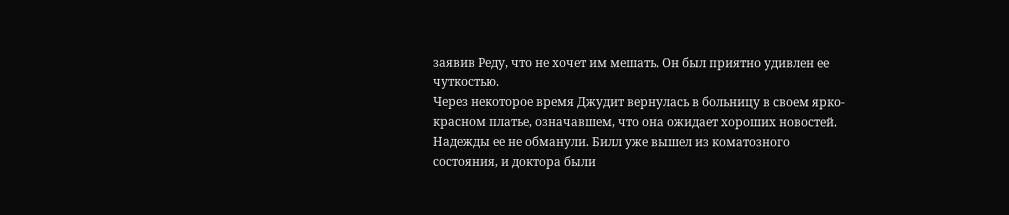заявив Реду, что не хочет им мешать. Он был приятно удивлен ее чуткостью.
Через некоторое время Джудит вернулась в больницу в своем ярко-красном платье, означавшем, что она ожидает хороших новостей. Надежды ее не обманули. Билл уже вышел из коматозного состояния, и доктора были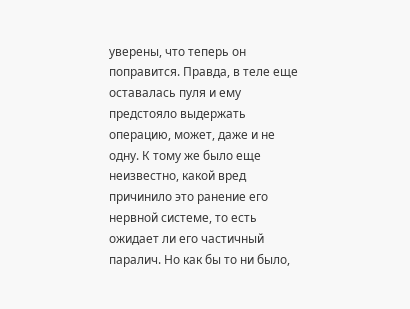уверены, что теперь он поправится. Правда, в теле еще оставалась пуля и ему предстояло выдержать операцию, может, даже и не одну. К тому же было еще неизвестно, какой вред причинило это ранение его нервной системе, то есть ожидает ли его частичный паралич. Но как бы то ни было,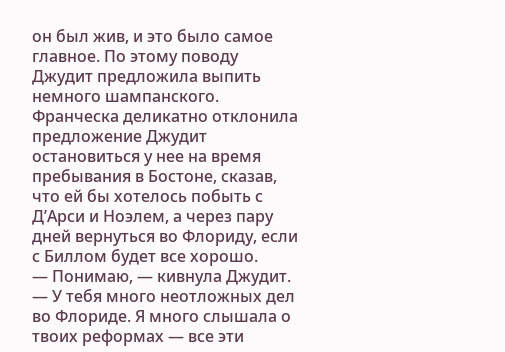он был жив, и это было самое главное. По этому поводу Джудит предложила выпить немного шампанского.
Франческа деликатно отклонила предложение Джудит остановиться у нее на время пребывания в Бостоне, сказав, что ей бы хотелось побыть с Д’Арси и Ноэлем, а через пару дней вернуться во Флориду, если с Биллом будет все хорошо.
— Понимаю, — кивнула Джудит. — У тебя много неотложных дел во Флориде. Я много слышала о твоих реформах — все эти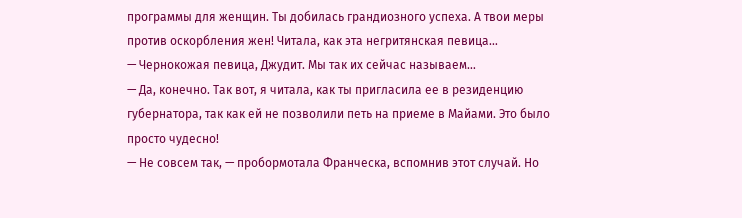программы для женщин. Ты добилась грандиозного успеха. А твои меры против оскорбления жен! Читала, как эта негритянская певица…
— Чернокожая певица, Джудит. Мы так их сейчас называем…
— Да, конечно. Так вот, я читала, как ты пригласила ее в резиденцию губернатора, так как ей не позволили петь на приеме в Майами. Это было просто чудесно!
— Не совсем так, — пробормотала Франческа, вспомнив этот случай. Но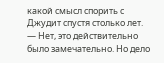какой смысл спорить с Джудит спустя столько лет.
— Нет, это действительно было замечательно. Но дело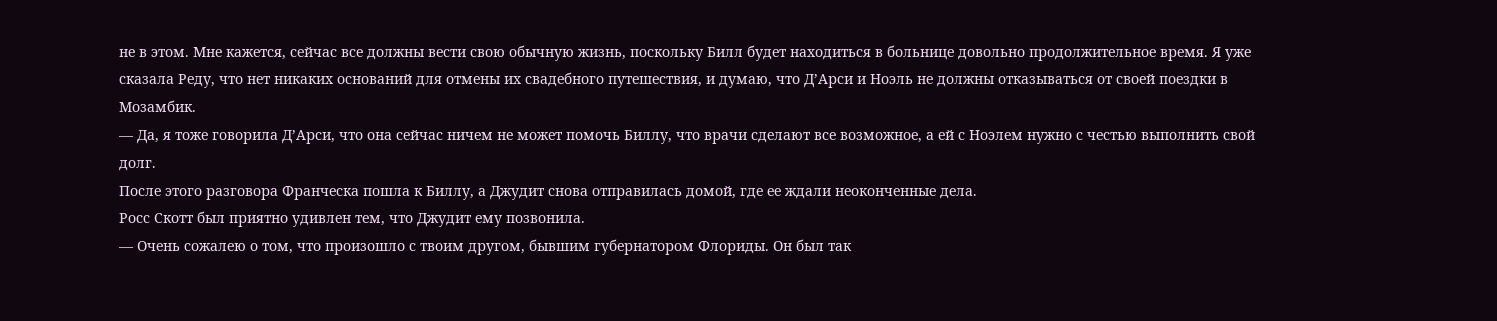не в этом. Мне кажется, сейчас все должны вести свою обычную жизнь, поскольку Билл будет находиться в больнице довольно продолжительное время. Я уже сказала Реду, что нет никаких оснований для отмены их свадебного путешествия, и думаю, что Д’Арси и Ноэль не должны отказываться от своей поездки в Мозамбик.
— Да, я тоже говорила Д’Арси, что она сейчас ничем не может помочь Биллу, что врачи сделают все возможное, а ей с Ноэлем нужно с честью выполнить свой долг.
После этого разговора Франческа пошла к Биллу, а Джудит снова отправилась домой, где ее ждали неоконченные дела.
Росс Скотт был приятно удивлен тем, что Джудит ему позвонила.
— Очень сожалею о том, что произошло с твоим другом, бывшим губернатором Флориды. Он был так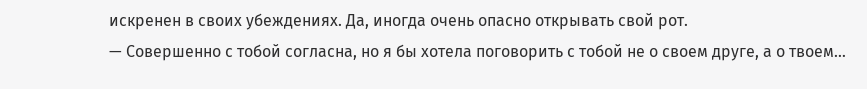искренен в своих убеждениях. Да, иногда очень опасно открывать свой рот.
— Совершенно с тобой согласна, но я бы хотела поговорить с тобой не о своем друге, а о твоем…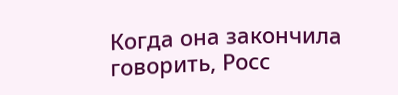Когда она закончила говорить, Росс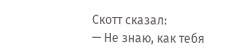Скотт сказал:
— Не знаю, как тебя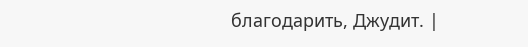благодарить, Джудит. |